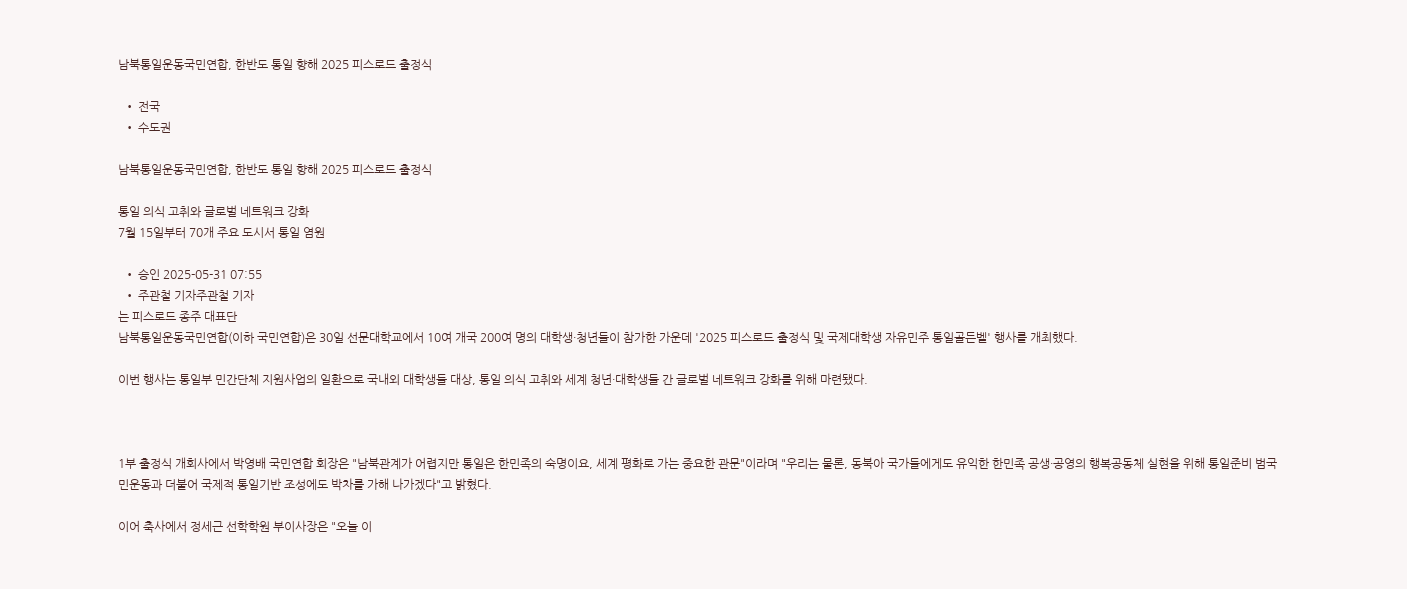남북통일운동국민연합, 한반도 통일 향해 2025 피스로드 출정식

  • 전국
  • 수도권

남북통일운동국민연합, 한반도 통일 향해 2025 피스로드 출정식

통일 의식 고취와 글로벌 네트워크 강화
7월 15일부터 70개 주요 도시서 통일 염원

  • 승인 2025-05-31 07:55
  • 주관철 기자주관철 기자
는 피스로드 종주 대표단
남북통일운동국민연합(이하 국민연합)은 30일 선문대학교에서 10여 개국 200여 명의 대학생·청년들이 참가한 가운데 '2025 피스로드 출정식 및 국제대학생 자유민주 통일골든벨' 행사를 개최했다.

이번 행사는 통일부 민간단체 지원사업의 일환으로 국내외 대학생들 대상, 통일 의식 고취와 세계 청년·대학생들 간 글로벌 네트워크 강화를 위해 마련됐다.



1부 출정식 개회사에서 박영배 국민연합 회장은 "남북관계가 어렵지만 통일은 한민족의 숙명이요, 세계 평화로 가는 중요한 관문"이라며 "우리는 물론, 동북아 국가들에게도 유익한 한민족 공생·공영의 행복공동체 실현을 위해 통일준비 범국민운동과 더불어 국제적 통일기반 조성에도 박차를 가해 나가겠다"고 밝혔다.

이어 축사에서 정세근 선학학원 부이사장은 "오늘 이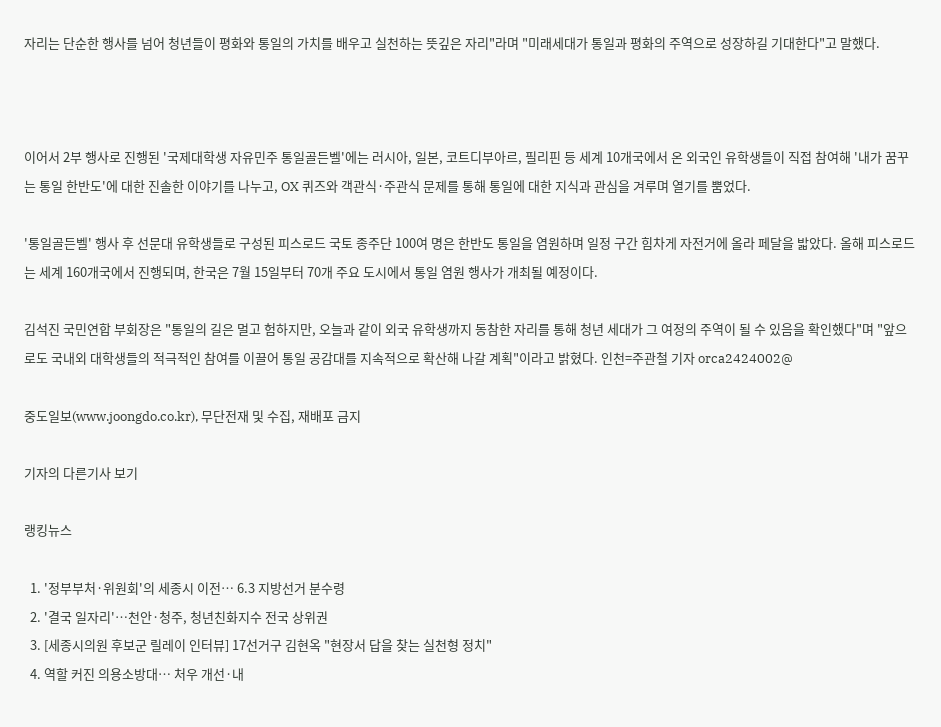자리는 단순한 행사를 넘어 청년들이 평화와 통일의 가치를 배우고 실천하는 뜻깊은 자리"라며 "미래세대가 통일과 평화의 주역으로 성장하길 기대한다"고 말했다.



이어서 2부 행사로 진행된 '국제대학생 자유민주 통일골든벨'에는 러시아, 일본, 코트디부아르, 필리핀 등 세계 10개국에서 온 외국인 유학생들이 직접 참여해 '내가 꿈꾸는 통일 한반도'에 대한 진솔한 이야기를 나누고, OX 퀴즈와 객관식·주관식 문제를 통해 통일에 대한 지식과 관심을 겨루며 열기를 뿜었다.

'통일골든벨' 행사 후 선문대 유학생들로 구성된 피스로드 국토 종주단 100여 명은 한반도 통일을 염원하며 일정 구간 힘차게 자전거에 올라 페달을 밟았다. 올해 피스로드는 세계 160개국에서 진행되며, 한국은 7월 15일부터 70개 주요 도시에서 통일 염원 행사가 개최될 예정이다.

김석진 국민연합 부회장은 "통일의 길은 멀고 험하지만, 오늘과 같이 외국 유학생까지 동참한 자리를 통해 청년 세대가 그 여정의 주역이 될 수 있음을 확인했다"며 "앞으로도 국내외 대학생들의 적극적인 참여를 이끌어 통일 공감대를 지속적으로 확산해 나갈 계획"이라고 밝혔다. 인천=주관철 기자 orca2424002@

중도일보(www.joongdo.co.kr), 무단전재 및 수집, 재배포 금지

기자의 다른기사 보기

랭킹뉴스

  1. '정부부처·위원회'의 세종시 이전… 6.3 지방선거 분수령
  2. '결국 일자리'…천안·청주, 청년친화지수 전국 상위권
  3. [세종시의원 후보군 릴레이 인터뷰] 17선거구 김현옥 "현장서 답을 찾는 실천형 정치"
  4. 역할 커진 의용소방대… 처우 개선·내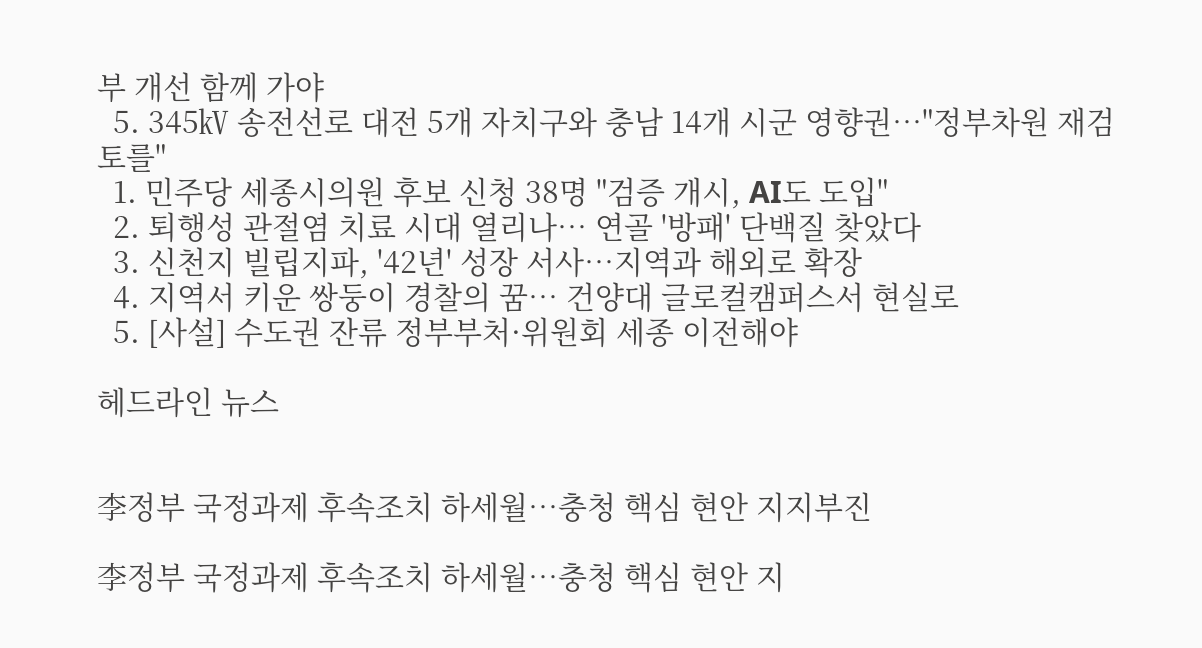부 개선 함께 가야
  5. 345㎸ 송전선로 대전 5개 자치구와 충남 14개 시군 영향권…"정부차원 재검토를"
  1. 민주당 세종시의원 후보 신청 38명 "검증 개시, AI도 도입"
  2. 퇴행성 관절염 치료 시대 열리나… 연골 '방패' 단백질 찾았다
  3. 신천지 빌립지파, '42년' 성장 서사…지역과 해외로 확장
  4. 지역서 키운 쌍둥이 경찰의 꿈… 건양대 글로컬캠퍼스서 현실로
  5. [사설] 수도권 잔류 정부부처·위원회 세종 이전해야

헤드라인 뉴스


李정부 국정과제 후속조치 하세월…충청 핵심 현안 지지부진

李정부 국정과제 후속조치 하세월…충청 핵심 현안 지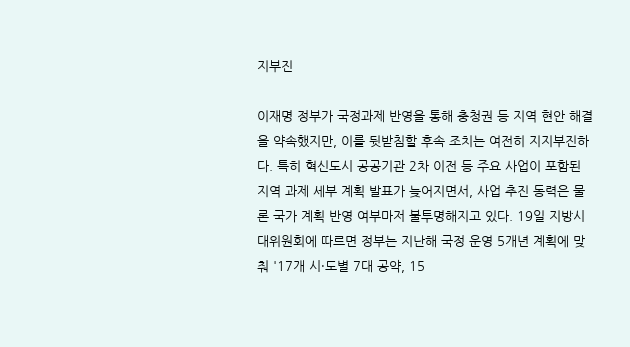지부진

이재명 정부가 국정과제 반영을 통해 충청권 등 지역 현안 해결을 약속했지만, 이를 뒷받침할 후속 조치는 여전히 지지부진하다. 특히 혁신도시 공공기관 2차 이전 등 주요 사업이 포함된 지역 과제 세부 계획 발표가 늦어지면서, 사업 추진 동력은 물론 국가 계획 반영 여부마저 불투명해지고 있다. 19일 지방시대위원회에 따르면 정부는 지난해 국정 운영 5개년 계획에 맞춰 '17개 시·도별 7대 공약, 15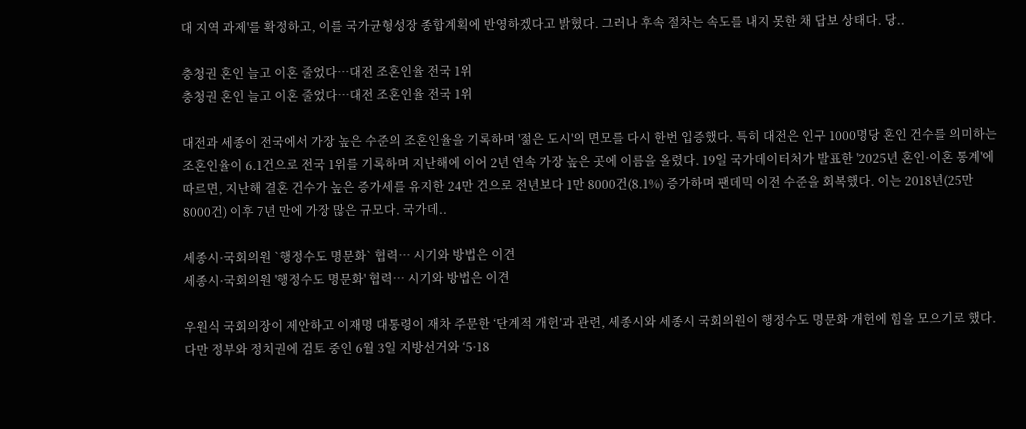대 지역 과제'를 확정하고, 이를 국가균형성장 종합계획에 반영하겠다고 밝혔다. 그러나 후속 절차는 속도를 내지 못한 채 답보 상태다. 당..

충청권 혼인 늘고 이혼 줄었다…대전 조혼인율 전국 1위
충청권 혼인 늘고 이혼 줄었다…대전 조혼인율 전국 1위

대전과 세종이 전국에서 가장 높은 수준의 조혼인율을 기록하며 '젊은 도시'의 면모를 다시 한번 입증했다. 특히 대전은 인구 1000명당 혼인 건수를 의미하는 조혼인율이 6.1건으로 전국 1위를 기록하며 지난해에 이어 2년 연속 가장 높은 곳에 이름을 올렸다. 19일 국가데이터처가 발표한 '2025년 혼인·이혼 통계'에 따르면, 지난해 결혼 건수가 높은 증가세를 유지한 24만 건으로 전년보다 1만 8000건(8.1%) 증가하며 팬데믹 이전 수준을 회복했다. 이는 2018년(25만 8000건) 이후 7년 만에 가장 많은 규모다. 국가데..

세종시·국회의원 `행정수도 명문화` 협력… 시기와 방법은 이견
세종시·국회의원 '행정수도 명문화' 협력… 시기와 방법은 이견

우원식 국회의장이 제안하고 이재명 대통령이 재차 주문한 ‘단계적 개헌’과 관련, 세종시와 세종시 국회의원이 행정수도 명문화 개헌에 힘을 모으기로 했다. 다만 정부와 정치권에 검토 중인 6월 3일 지방선거와 ‘5·18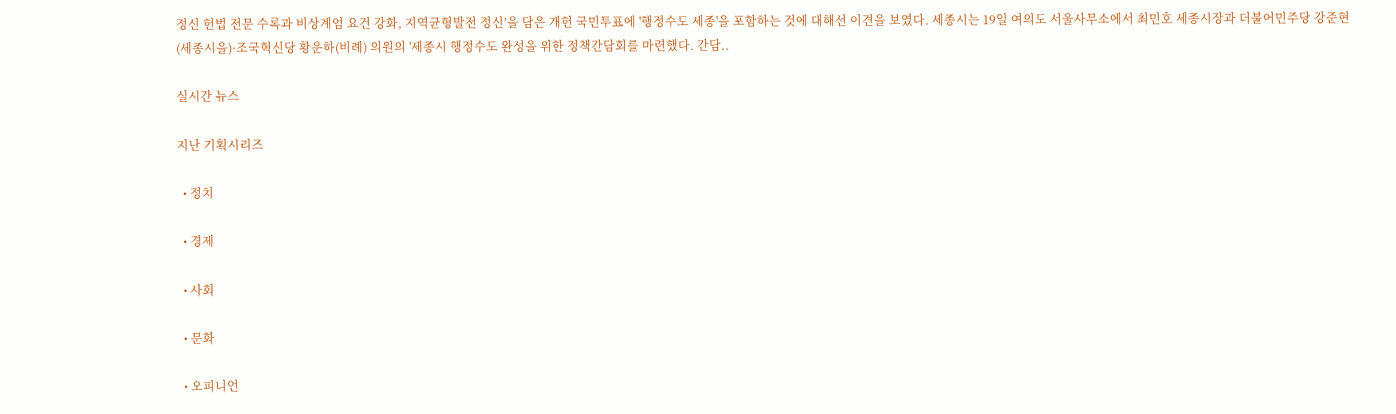정신 헌법 전문 수록과 비상계엄 요건 강화, 지역균형발전 정신’을 담은 개헌 국민투표에 '행정수도 세종'을 포함하는 것에 대해선 이견을 보였다. 세종시는 19일 여의도 서울사무소에서 최민호 세종시장과 더불어민주당 강준현(세종시을)·조국혁신당 황운하(비례) 의원의 '세종시 행정수도 완성을 위한 정책간담회를 마련했다. 간담..

실시간 뉴스

지난 기획시리즈

  • 정치

  • 경제

  • 사회

  • 문화

  • 오피니언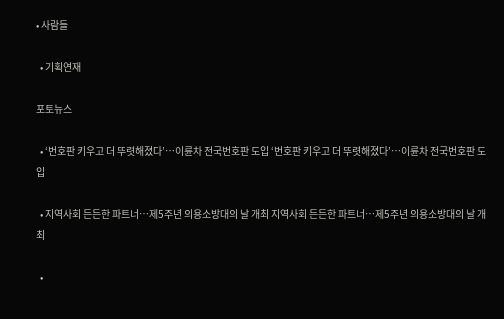• 사람들

  • 기획연재

포토뉴스

  • ‘번호판 키우고 더 뚜렷해졌다’…이륜차 전국번호판 도입 ‘번호판 키우고 더 뚜렷해졌다’…이륜차 전국번호판 도입

  • 지역사회 든든한 파트너…제5주년 의용소방대의 날 개최 지역사회 든든한 파트너…제5주년 의용소방대의 날 개최

  •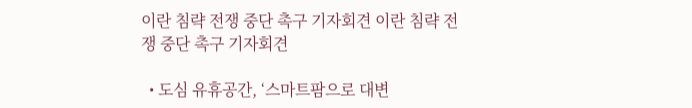이란 침략 전쟁 중단 촉구 기자회견 이란 침략 전쟁 중단 촉구 기자회견

  • 도심 유휴공간, ‘스마트팜으로 대변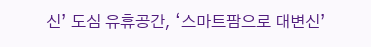신’ 도심 유휴공간, ‘스마트팜으로 대변신’